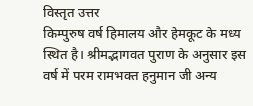विस्तृत उत्तर
किम्पुरुष वर्ष हिमालय और हेमकूट के मध्य स्थित है। श्रीमद्भागवत पुराण के अनुसार इस वर्ष में परम रामभक्त हनुमान जी अन्य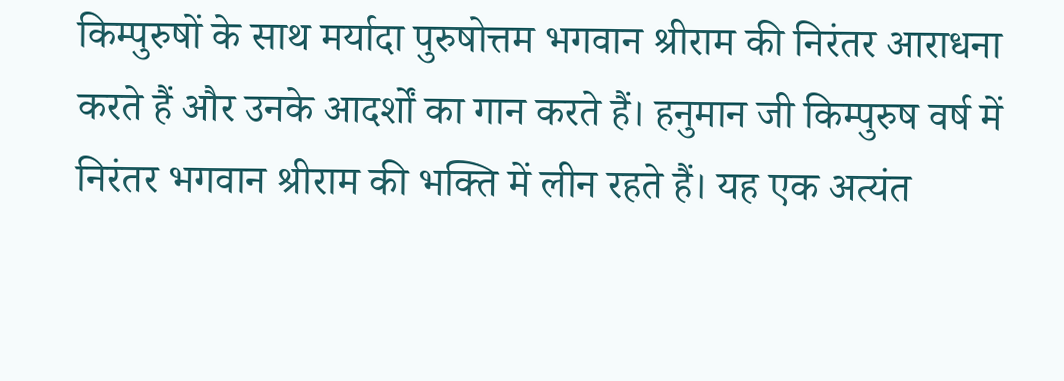किम्पुरुषों के साथ मर्यादा पुरुषोत्तम भगवान श्रीराम की निरंतर आराधना करते हैं और उनके आदर्शों का गान करते हैं। हनुमान जी किम्पुरुष वर्ष में निरंतर भगवान श्रीराम की भक्ति में लीन रहते हैं। यह एक अत्यंत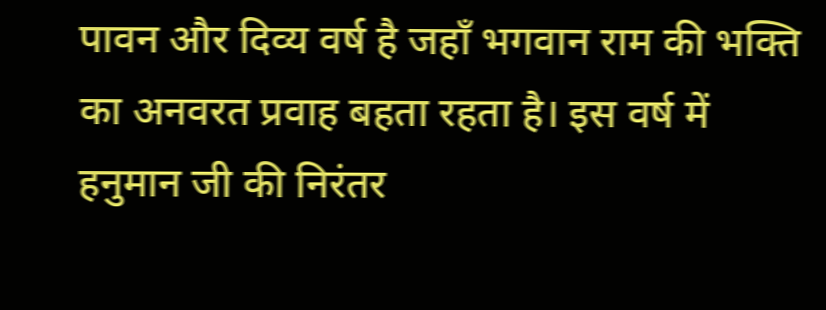पावन और दिव्य वर्ष है जहाँ भगवान राम की भक्ति का अनवरत प्रवाह बहता रहता है। इस वर्ष में हनुमान जी की निरंतर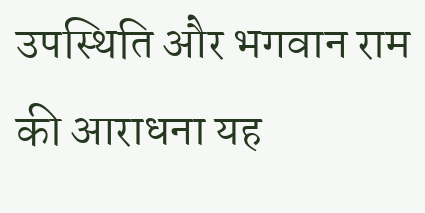उपस्थिति और भगवान राम की आराधना यह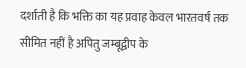दर्शाती है कि भक्ति का यह प्रवाह केवल भारतवर्ष तक सीमित नहीं है अपितु जम्बूद्वीप के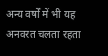अन्य वर्षों में भी यह अनवरत चलता रहता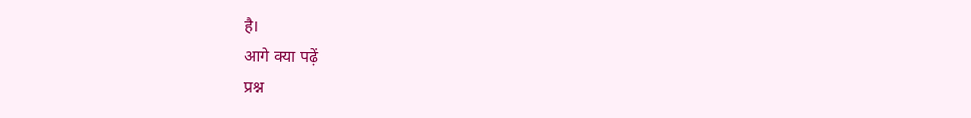है।
आगे क्या पढ़ें
प्रश्न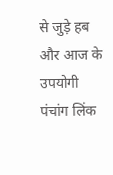से जुड़े हब और आज के उपयोगी पंचांग लिंक